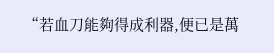“若血刀能夠得成利器,便已是萬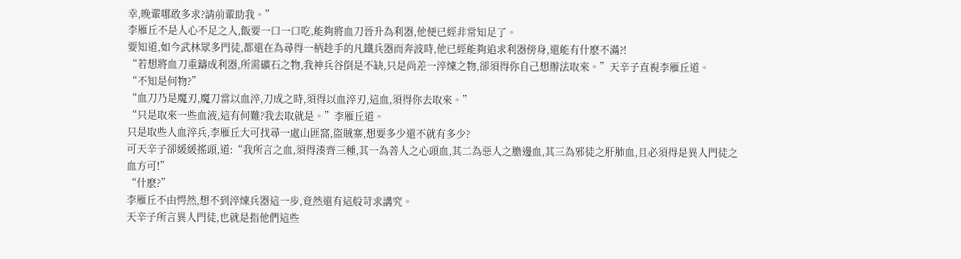幸,晚輩哪敢多求?請前輩助我。”
李雁丘不是人心不足之人,飯要一口一口吃,能夠將血刀晉升為利器,他便已經非常知足了。
要知道,如今武林眾多門徒,都還在為尋得一柄趁手的凡鐵兵器而奔波時,他已經能夠追求利器傍身,還能有什麽不滿?!
“若想將血刀重鑄成利器,所需礦石之物,我神兵谷倒是不缺,只是尚差一淬煉之物,卻須得你自己想辦法取來。”天辛子直視李雁丘道。
“不知是何物?”
“血刀乃是魔刃,魔刀當以血淬,刀成之時,須得以血淬刃,這血,須得你去取來。”
“只是取來一些血液,這有何難?我去取就是。”李雁丘道。
只是取些人血淬兵,李雁丘大可找尋一處山匪窩,盜賊寨,想要多少還不就有多少?
可天辛子卻緩緩搖頭,道:“我所言之血,須得湊齊三種,其一為善人之心頭血,其二為惡人之膽邊血,其三為邪徒之肝肺血,且必須得是異人門徒之血方可!”
“什麽?”
李雁丘不由愕然,想不到淬煉兵器這一步,竟然還有這般苛求講究。
天辛子所言異人門徒,也就是指他們這些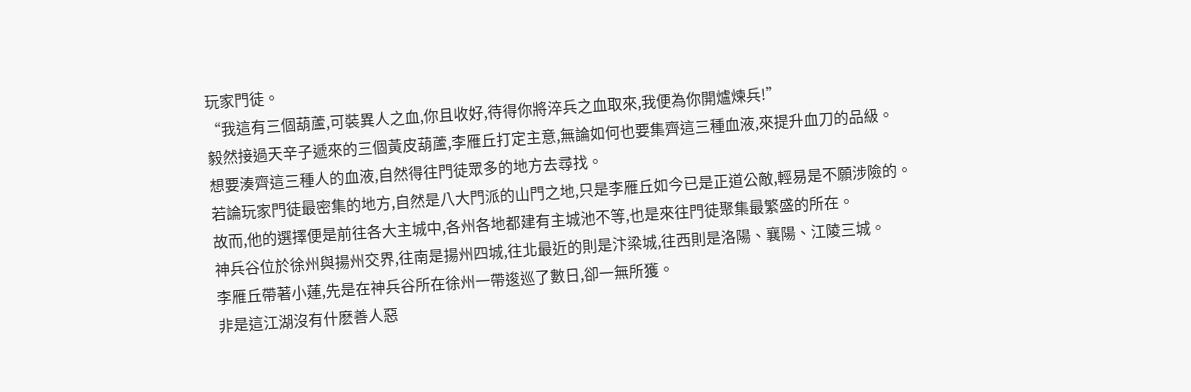玩家門徒。
“我這有三個葫蘆,可裝異人之血,你且收好,待得你將淬兵之血取來,我便為你開爐煉兵!”
毅然接過天辛子遞來的三個黃皮葫蘆,李雁丘打定主意,無論如何也要集齊這三種血液,來提升血刀的品級。
想要湊齊這三種人的血液,自然得往門徒眾多的地方去尋找。
若論玩家門徒最密集的地方,自然是八大門派的山門之地,只是李雁丘如今已是正道公敵,輕易是不願涉險的。
故而,他的選擇便是前往各大主城中,各州各地都建有主城池不等,也是來往門徒聚集最繁盛的所在。
神兵谷位於徐州與揚州交界,往南是揚州四城,往北最近的則是汴梁城,往西則是洛陽、襄陽、江陵三城。
李雁丘帶著小蓮,先是在神兵谷所在徐州一帶逡巡了數日,卻一無所獲。
非是這江湖沒有什麽善人惡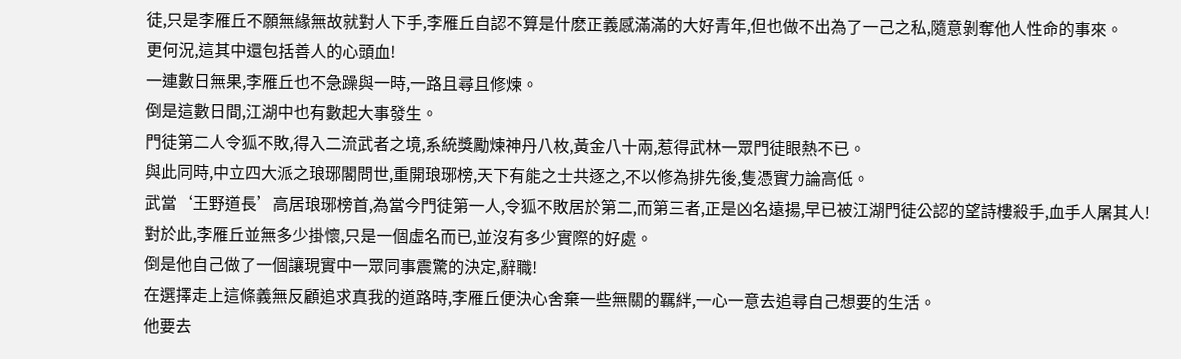徒,只是李雁丘不願無緣無故就對人下手,李雁丘自認不算是什麽正義感滿滿的大好青年,但也做不出為了一己之私,隨意剝奪他人性命的事來。
更何況,這其中還包括善人的心頭血!
一連數日無果,李雁丘也不急躁與一時,一路且尋且修煉。
倒是這數日間,江湖中也有數起大事發生。
門徒第二人令狐不敗,得入二流武者之境,系統獎勵煉神丹八枚,黃金八十兩,惹得武林一眾門徒眼熱不已。
與此同時,中立四大派之琅琊閣問世,重開琅琊榜,天下有能之士共逐之,不以修為排先後,隻憑實力論高低。
武當‘王野道長’高居琅琊榜首,為當今門徒第一人,令狐不敗居於第二,而第三者,正是凶名遠揚,早已被江湖門徒公認的望詩樓殺手,血手人屠其人!
對於此,李雁丘並無多少掛懷,只是一個虛名而已,並沒有多少實際的好處。
倒是他自己做了一個讓現實中一眾同事震驚的決定,辭職!
在選擇走上這條義無反顧追求真我的道路時,李雁丘便決心舍棄一些無關的羈絆,一心一意去追尋自己想要的生活。
他要去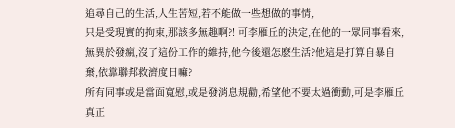追尋自己的生活,人生苦短,若不能做一些想做的事情,
只是受現實的拘束,那該多無趣啊?! 可李雁丘的決定,在他的一眾同事看來,無異於發瘋,沒了這份工作的維持,他今後還怎麽生活?他這是打算自暴自棄,依靠聯邦救濟度日嘛?
所有同事或是當面寬慰,或是發消息規勸,希望他不要太過衝動,可是李雁丘真正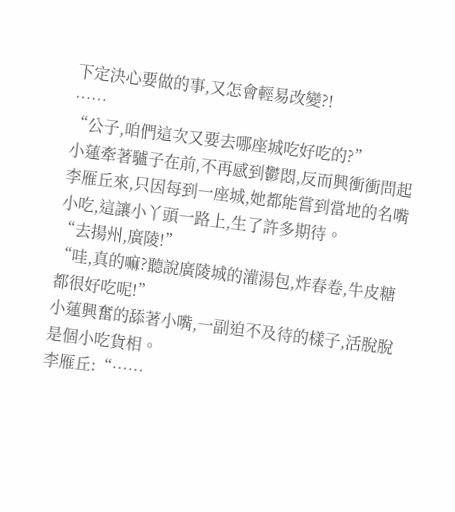下定決心要做的事,又怎會輕易改變?!
……
“公子,咱們這次又要去哪座城吃好吃的?”
小蓮牽著驢子在前,不再感到鬱悶,反而興衝衝問起李雁丘來,只因每到一座城,她都能嘗到當地的名嘴小吃,這讓小丫頭一路上,生了許多期待。
“去揚州,廣陵!”
“哇,真的嘛?聽說廣陵城的灌湯包,炸春卷,牛皮糖都很好吃呢!”
小蓮興奮的舔著小嘴,一副迫不及待的樣子,活脫脫是個小吃貨相。
李雁丘:“……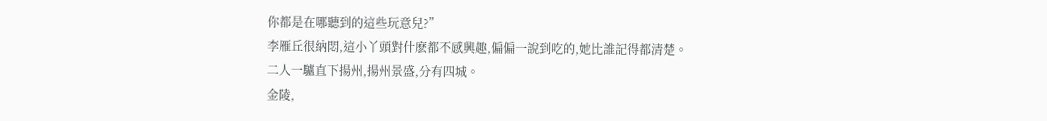你都是在哪聽到的這些玩意兒?”
李雁丘很納悶,這小丫頭對什麽都不感興趣,偏偏一說到吃的,她比誰記得都清楚。
二人一驢直下揚州,揚州景盛,分有四城。
金陵,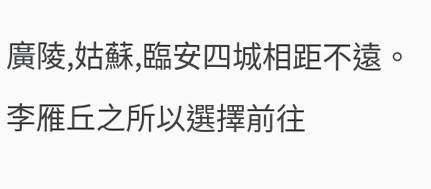廣陵,姑蘇,臨安四城相距不遠。
李雁丘之所以選擇前往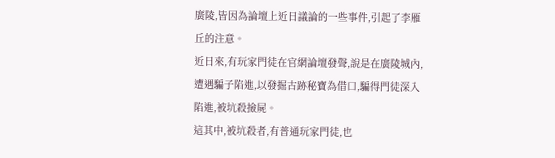廣陵,皆因為論壇上近日議論的一些事件,引起了李雁丘的注意。
近日來,有玩家門徒在官網論壇發聲,說是在廣陵城內,遭遇騙子陷進,以發掘古跡秘寶為借口,騙得門徒深入陷進,被坑殺撿屍。
這其中,被坑殺者,有普通玩家門徒,也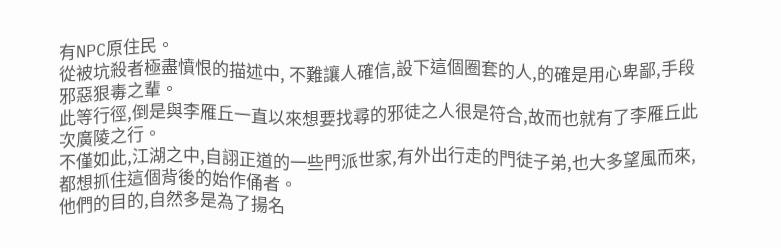有NPC原住民。
從被坑殺者極盡憤恨的描述中, 不難讓人確信,設下這個圈套的人,的確是用心卑鄙,手段邪惡狠毒之輩。
此等行徑,倒是與李雁丘一直以來想要找尋的邪徒之人很是符合,故而也就有了李雁丘此次廣陵之行。
不僅如此,江湖之中,自詡正道的一些門派世家,有外出行走的門徒子弟,也大多望風而來,都想抓住這個背後的始作俑者。
他們的目的,自然多是為了揚名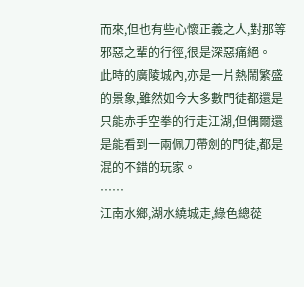而來,但也有些心懷正義之人,對那等邪惡之輩的行徑,很是深惡痛絕。
此時的廣陵城內,亦是一片熱鬧繁盛的景象,雖然如今大多數門徒都還是只能赤手空拳的行走江湖,但偶爾還是能看到一兩佩刀帶劍的門徒,都是混的不錯的玩家。
……
江南水鄉,湖水繞城走,綠色總蓯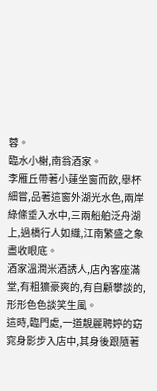蓉。
臨水小榭,南翁酒家。
李雁丘帶著小蓮坐窗而飲,舉杯細嘗,品著這窗外湖光水色,兩岸綠絛垂入水中,三兩船舶泛舟湖上,過橋行人如織,江南繁盛之象盡收眼底。
酒家溫潤米酒誘人,店內客座滿堂,有粗獷豪爽的,有自顧攀談的,形形色色談笑生風。
這時,臨門處,一道靚麗聘婷的窈窕身影步入店中,其身後跟隨著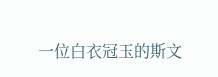一位白衣冠玉的斯文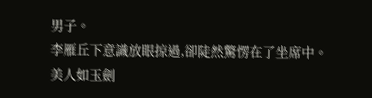男子。
李雁丘下意識放眼掠過,卻陡然驚愣在了坐席中。
美人如玉劍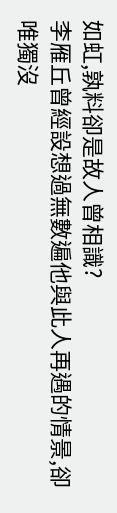如虹,孰料卻是故人曾相識?
李雁丘曾經設想過無數遍他與此人再遇的情景,卻唯獨沒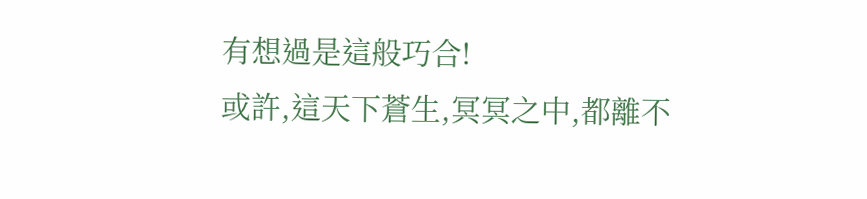有想過是這般巧合!
或許,這天下蒼生,冥冥之中,都離不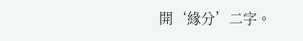開‘緣分’二字。